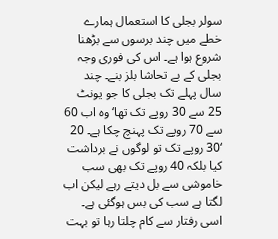سولر بجلی کا استعمال ہمارے خطے میں چند برسوں سے بڑھنا شروع ہوا ہے۔ اس کی فوری وجہ بجلی کے بے تحاشا بلز بنے۔ چند سال پہلے تک بجلی کا جو یونٹ 25 سے 30 روپے تک تھا‘ وہ اب 60 سے 70 روپے تک پہنچ چکا ہے۔ 20 ‘30 روپے تک تو لوگوں نے برداشت کیا بلکہ 40 روپے تک بھی سب خاموشی سے بل دیتے رہے لیکن اب لگتا ہے سب کی بس ہوگئی ہے۔ اسی رفتار سے کام چلتا رہا تو بہت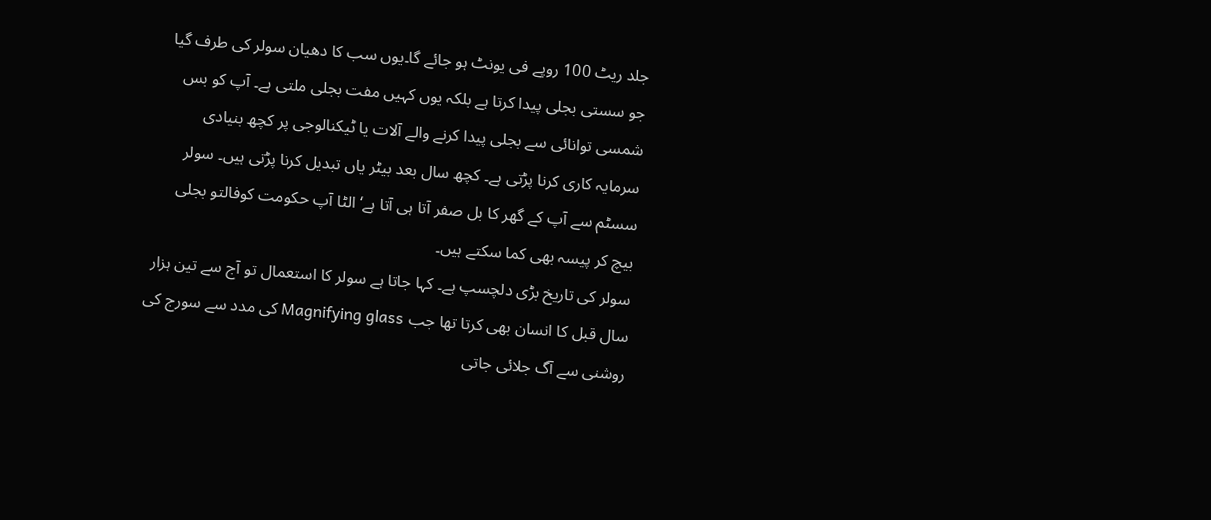جلد ریٹ 100 روپے فی یونٹ ہو جائے گا۔یوں سب کا دھیان سولر کی طرف گیا جو سستی بجلی پیدا کرتا ہے بلکہ یوں کہیں مفت بجلی ملتی ہے۔ آپ کو بس شمسی توانائی سے بجلی پیدا کرنے والے آلات یا ٹیکنالوجی پر کچھ بنیادی سرمایہ کاری کرنا پڑتی ہے۔ کچھ سال بعد بیٹر یاں تبدیل کرنا پڑتی ہیں۔ سولر سسٹم سے آپ کے گھر کا بل صفر آتا ہی آتا ہے‘ الٹا آپ حکومت کوفالتو بجلی بیچ کر پیسہ بھی کما سکتے ہیں۔
سولر کی تاریخ بڑی دلچسپ ہے۔ کہا جاتا ہے سولر کا استعمال تو آج سے تین ہزار سال قبل کا انسان بھی کرتا تھا جب Magnifying glass کی مدد سے سورج کی روشنی سے آگ جلائی جاتی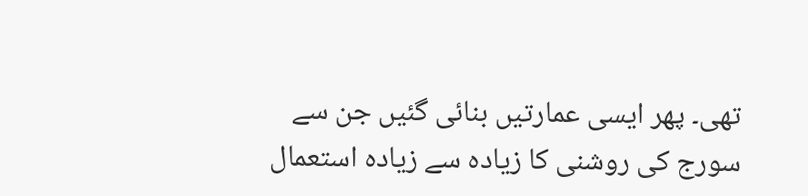تھی۔ پھر ایسی عمارتیں بنائی گئیں جن سے سورج کی روشنی کا زیادہ سے زیادہ استعمال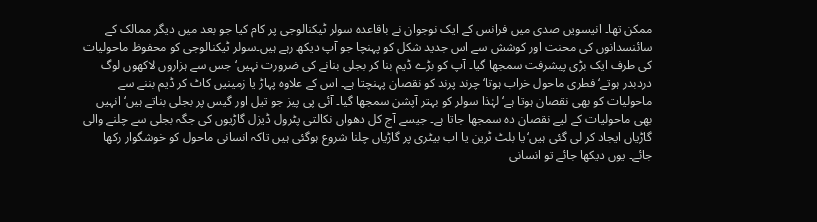ممکن تھا۔ انیسویں صدی میں فرانس کے ایک نوجوان نے باقاعدہ سولر ٹیکنالوجی پر کام کیا جو بعد میں دیگر ممالک کے سائنسدانوں کی محنت اور کوشش سے اس جدید شکل کو پہنچا جو آپ دیکھ رہے ہیں۔سولر ٹیکنالوجی کو محفوظ ماحولیات کی طرف ایک بڑی پیشرفت سمجھا گیا۔ آپ کو بڑے ڈیم بنا کر بجلی بنانے کی ضرورت نہیں‘ جس سے ہزاروں لاکھوں لوگ دردبدر ہوتے‘ فطری ماحول خراب ہوتا‘ چرند پرند کو نقصان پہنچتا ہے۔ اس کے علاوہ پہاڑ یا زمینیں کاٹ کر ڈیم بننے سے ماحولیات کو بھی نقصان ہوتا ہے‘ لہٰذا سولر کو بہتر آپشن سمجھا گیا۔ آئی پی پیز جو تیل اور گیس پر بجلی بناتے ہیں‘ انہیں بھی ماحولیات کے لیے نقصان دہ سمجھا جاتا ہے۔ جیسے آج کل دھواں نکالتی پٹرول ڈیزل گاڑیوں کی جگہ بجلی سے چلنے والی گاڑیاں ایجاد کر لی گئی ہیں‘یا بلٹ ٹرین یا اب بیٹری پر گاڑیاں چلنا شروع ہوگئی ہیں تاکہ انسانی ماحول کو خوشگوار رکھا جائے۔ یوں دیکھا جائے تو انسانی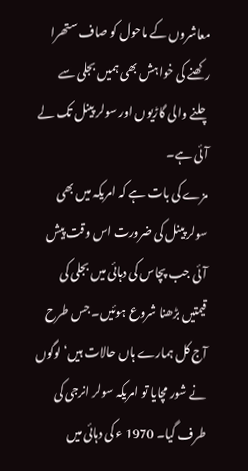معاشروں کے ماحول کو صاف ستھرا رکھنے کی خواہش بھی ہمیں بجلی سے چلنے والی گاڑیوں اور سولر پینل تک لے آئی ہے۔
مزے کی بات ہے کہ امریکہ میں بھی سولر پینل کی ضرورت اس وقت پیش آئی جب پچاس کی دہائی میں بجلی کی قیمتیں بڑھنا شروع ہوئیں۔ جس طرح آج کل ہمارے ہاں حالات ہیں‘ لوگوں نے شور مچایا تو امریکہ سولر انرجی کی طرف گیا۔ 1970 ء کی دہائی میں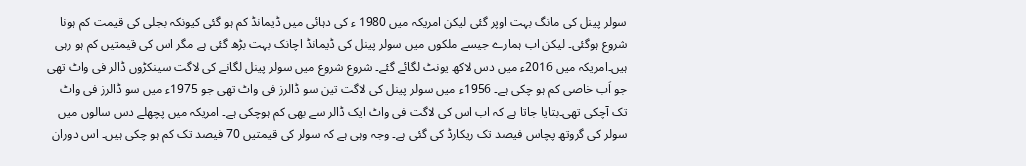سولر پینل کی مانگ بہت اوپر گئی لیکن امریکہ میں 1980 ء کی دہائی میں ڈیمانڈ کم ہو گئی کیونکہ بجلی کی قیمت کم ہونا شروع ہوگئی۔ لیکن اب ہمارے جیسے ملکوں میں سولر پینل کی ڈیمانڈ اچانک بہت بڑھ گئی ہے مگر اس کی قیمتیں کم ہو رہی ہیں۔امریکہ میں 2016ء میں دس لاکھ یونٹ لگائے گئے۔ شروع شروع میں سولر پینل لگانے کی لاگت سینکڑوں ڈالر فی واٹ تھی جو اَب خاصی کم ہو چکی ہے۔ 1956ء میں سولر پینل کی لاگت تین سو ڈالرز فی واٹ تھی جو 1975ء میں سو ڈالرز فی واٹ تک آچکی تھی۔بتایا جاتا ہے کہ اب اس کی لاگت فی واٹ ایک ڈالر سے بھی کم ہوچکی ہے۔ امریکہ میں پچھلے دس سالوں میں سولر کی گروتھ پچاس فیصد تک ریکارڈ کی گئی ہے۔ وجہ وہی ہے کہ سولر کی قیمتیں 70 فیصد تک کم ہو چکی ہیں۔ اس دوران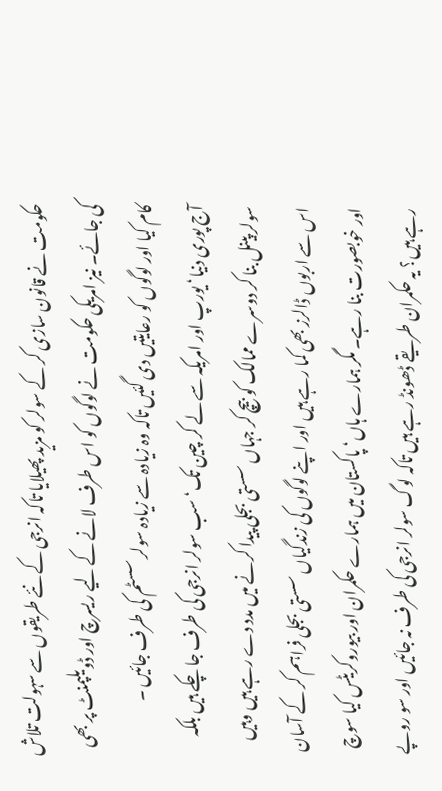حکومت نے قانون سازی کر کے سولر کو مزید پھیلایا تاکہ انرجی کے نئے طریقوں سے سہولت تلاش کی جائے۔ نیز امریکی حکومت نے لوگوں کو اس طرف لانے کے لیے ریسرچ اور ڈویلپمنٹ پر بھی کام کیا اور لوگوں کو رعایتیں دی گئیں تاکہ وہ زیادہ سے زیادہ سولر سسٹم کی طرف جائیں ۔
آج پوری دنیا‘ یورپ اور امریکہ سے لے کر چین تک‘ سب سولر انرجی کی طرف جا چکے ہیں بلکہ سولر پینل بنا کر دوسرے ممالک کو بیچ کر جہاں سستی بجلی پیدا کرنے میں مدد دے رہے ہیں وہیں اس سے اربوں ڈالرز بھی کما رہے ہیں اور اپنے لوگوں کی زندگیاں سستی بجلی فراہم کر کے آسان اور خوبصورت بنا رہے۔ مگر ہمارے ہاں‘ پاکستان میں ہمارے حکمران اور بیوروکریٹس کیا سوچ رہے ہیں؟ یہ حکمران طریقے ڈھونڈ رہے ہیں تاکہ لوگ سولر انرجی کی طرف نہ جائیں اور سو روپے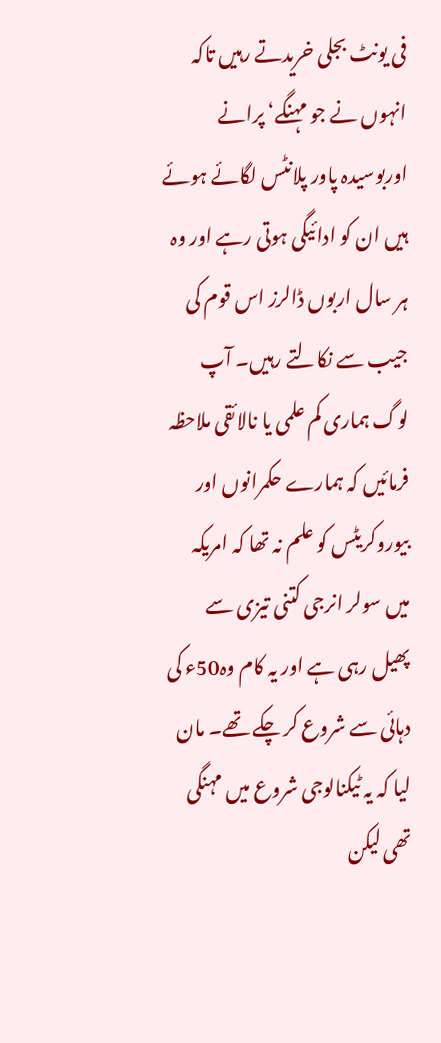فی یونٹ بجلی خریدتے رہیں تاکہ انہوں نے جو مہنگے‘ پرانے اوربوسیدہ پاور پلانٹس لگائے ہوئے ہیں ان کو ادائیگی ہوتی رہے اور وہ ہر سال اربوں ڈالرز اس قوم کی جیب سے نکالتے رہیں۔ آپ لوگ ہماری کم علمی یا نالائقی ملاحظہ فرمائیں کہ ہمارے حکمرانوں اور بیوروکریٹس کو علم نہ تھا کہ امریکہ میں سولر انرجی کتنی تیزی سے پھیل رہی ہے اور یہ کام وہ50ء کی دہائی سے شروع کر چکے تھے۔ مان لیا کہ یہ ٹیکنالوجی شروع میں مہنگی تھی لیکن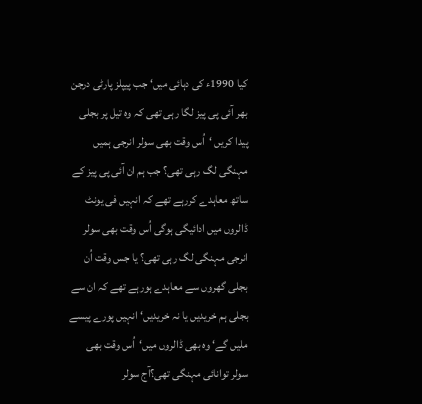کیا 1990ء کی دہائی میں‘ جب پیپلز پارٹی درجن بھر آئی پی پیز لگا رہی تھی کہ وہ تیل پر بجلی پیدا کریں ‘اُس وقت بھی سولر انرجی ہمیں مہنگی لگ رہی تھی؟ جب ہم ان آئی پی پیز کے ساتھ معاہدے کررہے تھے کہ انہیں فی یونٹ ڈالروں میں ادائیگی ہوگی اُس وقت بھی سولر انرجی مہنگی لگ رہی تھی؟ یا جس وقت اُن بجلی گھروں سے معاہدے ہورہے تھے کہ ان سے بجلی ہم خریدیں یا نہ خریدیں‘ انہیں پورے پیسے ملیں گے‘ وہ بھی ڈالروں میں‘اُس وقت بھی سولر توانائی مہنگی تھی؟آج سولر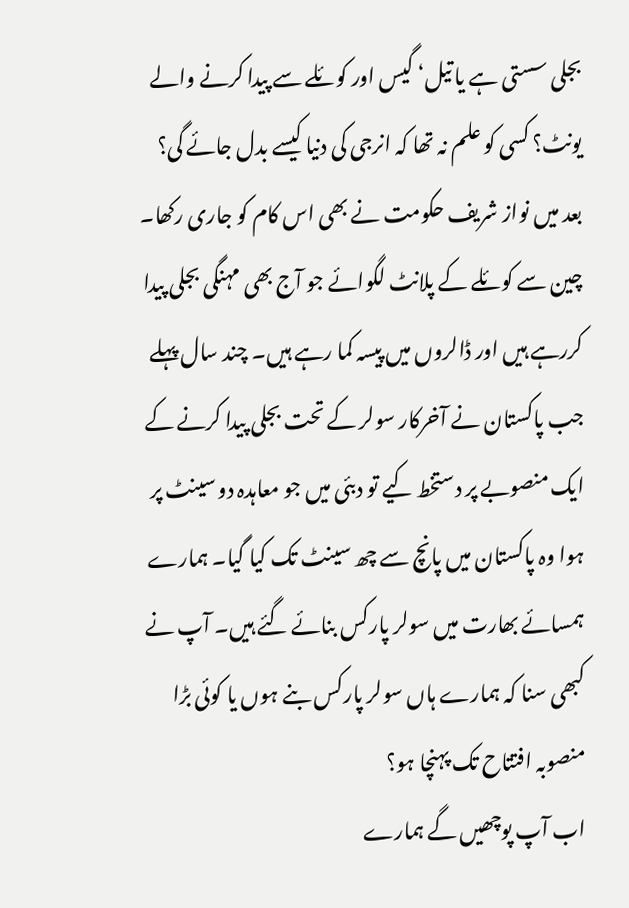بجلی سستی ہے یا تیل‘ گیس اور کوئلے سے پیدا کرنے والے یونٹ؟ کسی کو علم نہ تھا کہ انرجی کی دنیا کیسے بدل جائے گی؟
بعد میں نواز شریف حکومت نے بھی اس کام کو جاری رکھا۔ چین سے کوئلے کے پلانٹ لگوائے جو آج بھی مہنگی بجلی پیدا کررہے ہیں اور ڈالروں میں پیسہ کما رہے ہیں۔ چند سال پہلے جب پاکستان نے آخرکار سولر کے تحت بجلی پیدا کرنے کے ایک منصوبے پر دستخط کیے تو دبئی میں جو معاہدہ دو سینٹ پر ہوا وہ پاکستان میں پانچ سے چھ سینٹ تک کیا گیا۔ ہمارے ہمسائے بھارت میں سولر پارکس بنائے گئے ہیں۔ آپ نے کبھی سنا کہ ہمارے ہاں سولر پارکس بنے ہوں یا کوئی بڑا منصوبہ افتتاح تک پہنچا ہو؟
اب آپ پوچھیں گے ہمارے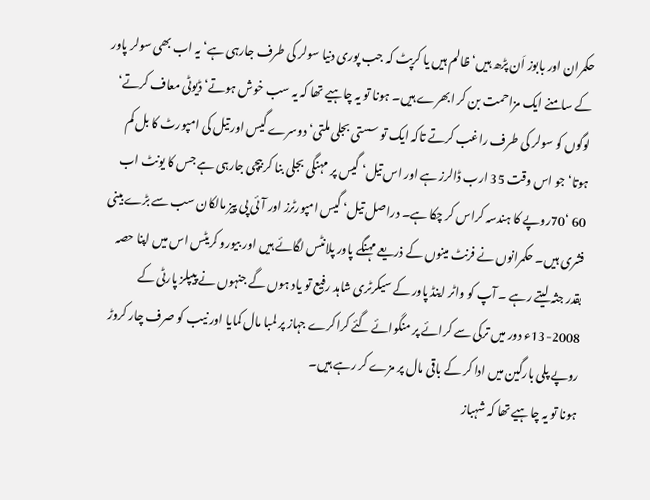حکمران اور بابوز اَن پڑھ ہیں‘ ظالم ہیں یا کرپٹ کہ جب پوری دنیا سولر کی طرف جارہی ہے‘ یہ اب بھی سولر پاور کے سامنے ایک مزاحمت بن کر ابھرے ہیں۔ ہونا تو یہ چاہیے تھا کہ یہ سب خوش ہوتے‘ ڈیوٹی معاف کرتے‘ لوگوں کو سولر کی طرف راغب کرتے تاکہ ایک تو سستی بجلی ملتی‘ دوسرے گیس اور تیل کی امپورٹ کا بل کم ہوتا‘ جو اس وقت 35 ارب ڈالرز ہے اور اس تیل‘ گیس پر مہنگی بجلی بنا کر بیچی جارہی ہے جس کا یونٹ اب 60 ‘70روپے کا ہندسہ کراس کر چکا ہے۔ دراصل تیل‘ گیس امپورٹرز اور آئی پی پیز مالکان سب سے بڑے بینی فشری ہیں۔ حکمرانوں نے فرنٹ مینوں کے ذریعے مہنگے پاور پلانٹس لگائے ہیں اور بیورو کریٹس اس میں اپنا حصہ بقدر جثہ لیتے رہے ۔ آپ کو واٹر اینڈ پاور کے سیکرٹری شاہد رفیع تو یاد ہوں گے جنہوں نے پیپلز پارٹی کے 2008-13ء دور میں ترکی سے کرائے پر منگوائے گئے کراکرے جہاز پر لمبا مال کمایا اور نیب کو صرف چار کروڑ روپے پلی بارگین میں ادا کر کے باقی مال پر مزے کر رہے ہیں۔
ہونا تو یہ چاہیے تھا کہ شہباز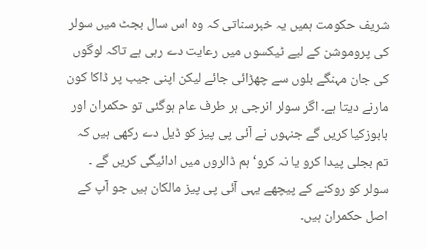شریف حکومت ہمیں یہ خبرسناتی کہ وہ اس سال بجٹ میں سولر کی پروموشن کے لیے ٹیکسوں میں رعایت دے رہی ہے تاکہ لوگوں کی جان مہنگے بلوں سے چھڑائی جائے لیکن اپنی جیب پر ڈاکا کون مارنے دیتا ہے۔ اگر سولر انرجی ہر طرف عام ہوگئی تو حکمران اور بابوزکیا کریں گے جنہوں نے آئی پی پیز کو ڈیل دے رکھی ہیں کہ تم بجلی پیدا کرو یا نہ کرو‘ ہم ڈالروں میں ادائیگی کریں گے ۔ سولر کو روکنے کے پیچھے یہی آئی پی پیز مالکان ہیں جو آپ کے اصل حکمران ہیں۔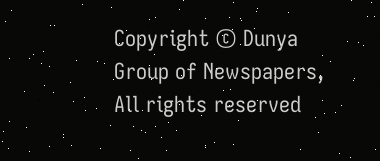Copyright © Dunya Group of Newspapers, All rights reserved